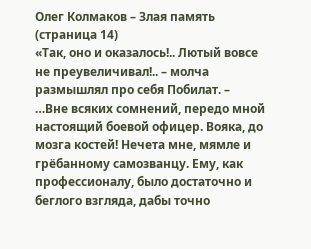Олег Колмаков – Злая память (страница 14)
«Так, оно и оказалось!.. Лютый вовсе не преувеличивал!.. – молча размышлял про себя Побилат. – …Вне всяких сомнений, передо мной настоящий боевой офицер. Вояка, до мозга костей! Нечета мне, мямле и грёбанному самозванцу. Ему, как профессионалу, было достаточно и беглого взгляда, дабы точно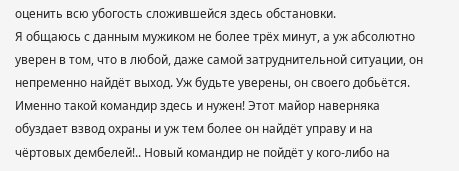оценить всю убогость сложившейся здесь обстановки.
Я общаюсь с данным мужиком не более трёх минут, а уж абсолютно уверен в том, что в любой, даже самой затруднительной ситуации, он непременно найдёт выход. Уж будьте уверены, он своего добьётся. Именно такой командир здесь и нужен! Этот майор наверняка обуздает взвод охраны и уж тем более он найдёт управу и на чёртовых дембелей!.. Новый командир не пойдёт у кого-либо на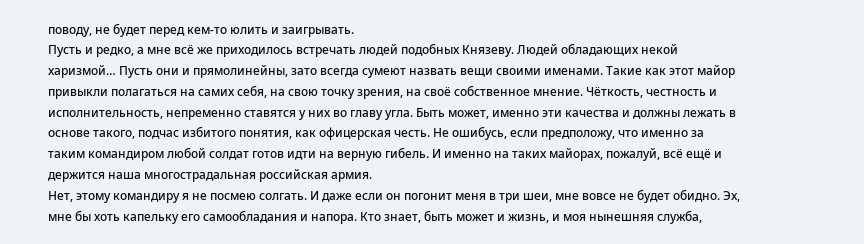поводу, не будет перед кем-то юлить и заигрывать.
Пусть и редко, а мне всё же приходилось встречать людей подобных Князеву. Людей обладающих некой харизмой… Пусть они и прямолинейны, зато всегда сумеют назвать вещи своими именами. Такие как этот майор привыкли полагаться на самих себя, на свою точку зрения, на своё собственное мнение. Чёткость, честность и исполнительность, непременно ставятся у них во главу угла. Быть может, именно эти качества и должны лежать в основе такого, подчас избитого понятия, как офицерская честь. Не ошибусь, если предположу, что именно за таким командиром любой солдат готов идти на верную гибель. И именно на таких майорах, пожалуй, всё ещё и держится наша многострадальная российская армия.
Нет, этому командиру я не посмею солгать. И даже если он погонит меня в три шеи, мне вовсе не будет обидно. Эх, мне бы хоть капельку его самообладания и напора. Кто знает, быть может и жизнь, и моя нынешняя служба,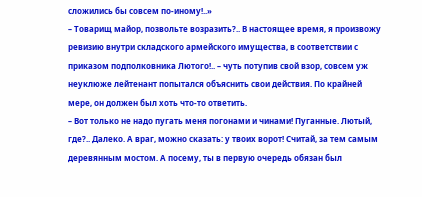сложились бы совсем по-иному!..»
– Товарищ майор, позвольте возразить?.. В настоящее время, я произвожу ревизию внутри складского армейского имущества, в соответствии с приказом подполковника Лютого!.. – чуть потупив свой взор, совсем уж неуклюже лейтенант попытался объяснить свои действия. По крайней мере, он должен был хоть что-то ответить.
– Вот только не надо пугать меня погонами и чинами! Пуганные. Лютый, где?.. Далеко. А враг, можно сказать: у твоих ворот! Считай, за тем самым деревянным мостом. А посему, ты в первую очередь обязан был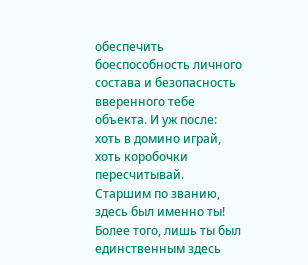обеспечить боеспособность личного состава и безопасность вверенного тебе объекта. И уж после: хоть в домино играй, хоть коробочки пересчитывай. Старшим по званию, здесь был именно ты! Более того, лишь ты был единственным здесь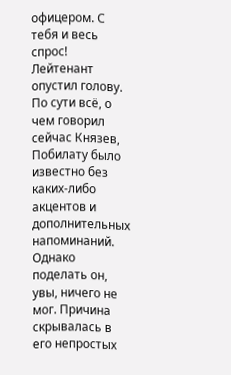офицером. С тебя и весь спрос!
Лейтенант опустил голову. По сути всё, о чем говорил сейчас Князев, Побилату было известно без каких-либо акцентов и дополнительных напоминаний. Однако поделать он, увы, ничего не мог. Причина скрывалась в его непростых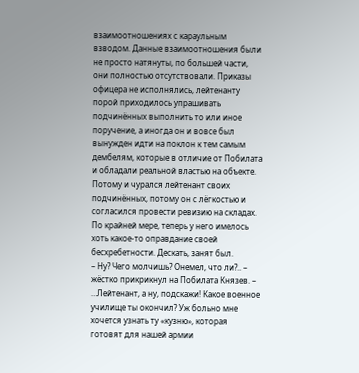взаимоотношениях с караульным взводом. Данные взаимоотношения были не просто натянуты, по большей части, они полностью отсутствовали. Приказы офицера не исполнялись, лейтенанту порой приходилось упрашивать подчинённых выполнить то или иное поручение, а иногда он и вовсе был вынужден идти на поклон к тем самым дембелям, которые в отличие от Побилата и обладали реальной властью на объекте. Потому и чурался лейтенант своих подчинённых, потому он с лёгкостью и согласился провести ревизию на складах. По крайней мере, теперь у него имелось хоть какое-то оправдание своей бесхребетности. Дескать, занят был.
– Ну? Чего молчишь? Онемел, что ли?.. – жёстко прикрикнул на Побилата Князев. – …Лейтенант, а ну, подскажи! Какое военное училище ты окончил? Уж больно мне хочется узнать ту «кузню», которая готовят для нашей армии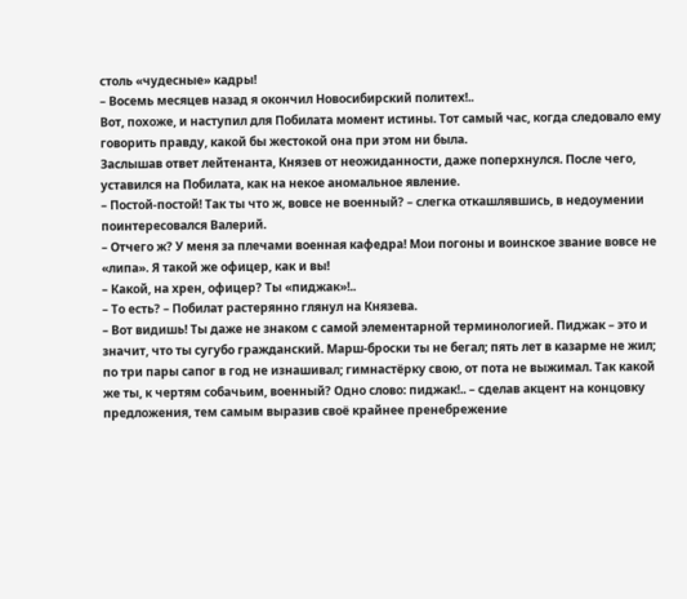столь «чудесные» кадры!
– Восемь месяцев назад я окончил Новосибирский политех!..
Вот, похоже, и наступил для Побилата момент истины. Тот самый час, когда следовало ему говорить правду, какой бы жестокой она при этом ни была.
Заслышав ответ лейтенанта, Князев от неожиданности, даже поперхнулся. После чего, уставился на Побилата, как на некое аномальное явление.
– Постой-постой! Так ты что ж, вовсе не военный? – слегка откашлявшись, в недоумении поинтересовался Валерий.
– Отчего ж? У меня за плечами военная кафедра! Мои погоны и воинское звание вовсе не «липа». Я такой же офицер, как и вы!
– Какой, на хрен, офицер? Ты «пиджак»!..
– То есть? – Побилат растерянно глянул на Князева.
– Вот видишь! Ты даже не знаком с самой элементарной терминологией. Пиджак – это и значит, что ты сугубо гражданский. Марш-броски ты не бегал; пять лет в казарме не жил; по три пары сапог в год не изнашивал; гимнастёрку свою, от пота не выжимал. Так какой же ты, к чертям собачьим, военный? Одно слово: пиджак!.. – сделав акцент на концовку предложения, тем самым выразив своё крайнее пренебрежение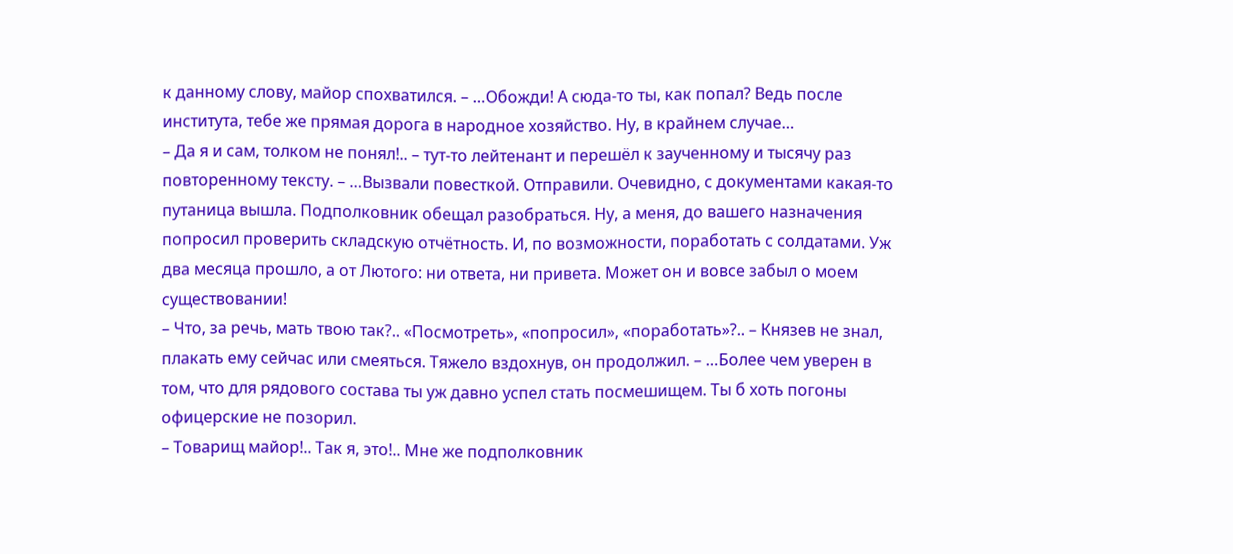к данному слову, майор спохватился. – …Обожди! А сюда-то ты, как попал? Ведь после института, тебе же прямая дорога в народное хозяйство. Ну, в крайнем случае…
– Да я и сам, толком не понял!.. – тут-то лейтенант и перешёл к заученному и тысячу раз повторенному тексту. – …Вызвали повесткой. Отправили. Очевидно, с документами какая-то путаница вышла. Подполковник обещал разобраться. Ну, а меня, до вашего назначения попросил проверить складскую отчётность. И, по возможности, поработать с солдатами. Уж два месяца прошло, а от Лютого: ни ответа, ни привета. Может он и вовсе забыл о моем существовании!
– Что, за речь, мать твою так?.. «Посмотреть», «попросил», «поработать»?.. – Князев не знал, плакать ему сейчас или смеяться. Тяжело вздохнув, он продолжил. – …Более чем уверен в том, что для рядового состава ты уж давно успел стать посмешищем. Ты б хоть погоны офицерские не позорил.
– Товарищ майор!.. Так я, это!.. Мне же подполковник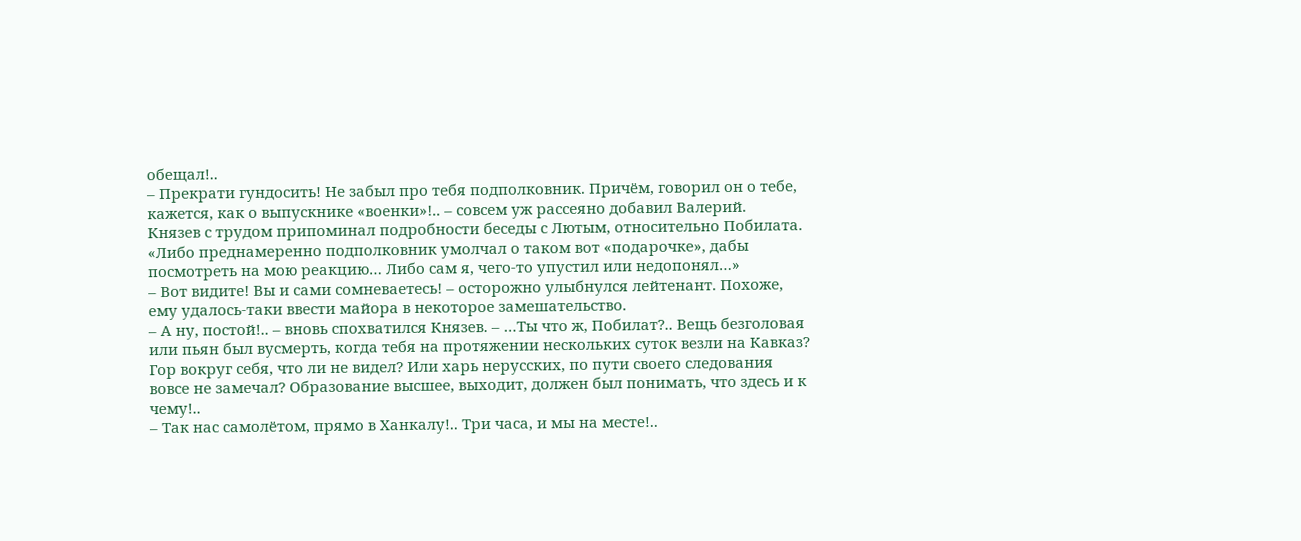обещал!..
– Прекрати гундосить! Не забыл про тебя подполковник. Причём, говорил он о тебе, кажется, как о выпускнике «военки»!.. – совсем уж рассеяно добавил Валерий.
Князев с трудом припоминал подробности беседы с Лютым, относительно Побилата.
«Либо преднамеренно подполковник умолчал о таком вот «подарочке», дабы посмотреть на мою реакцию… Либо сам я, чего-то упустил или недопонял…»
– Вот видите! Вы и сами сомневаетесь! – осторожно улыбнулся лейтенант. Похоже, ему удалось-таки ввести майора в некоторое замешательство.
– А ну, постой!.. – вновь спохватился Князев. – …Ты что ж, Побилат?.. Вещь безголовая или пьян был вусмерть, когда тебя на протяжении нескольких суток везли на Кавказ? Гор вокруг себя, что ли не видел? Или харь нерусских, по пути своего следования вовсе не замечал? Образование высшее, выходит, должен был понимать, что здесь и к чему!..
– Так нас самолётом, прямо в Ханкалу!.. Три часа, и мы на месте!..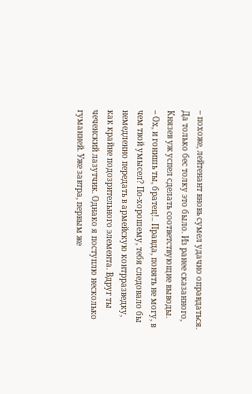– похоже, лейтенант вновь сумел удачно оправдаться. Да только бес толку это было. Из ранее сказанного, Князев уж успел сделать соответствующие выводы.
– Ох, и гонишь ты, братец!.. Правда, понять не могу, в чем твой умысел? По-хорошему, тебя следовало бы немедленно передать в армейскую контрразведку, как крайне подозрительного элемента. Вдруг ты чеченский лазутчик. Однако я поступлю несколько гуманней. Уже завтра, первым же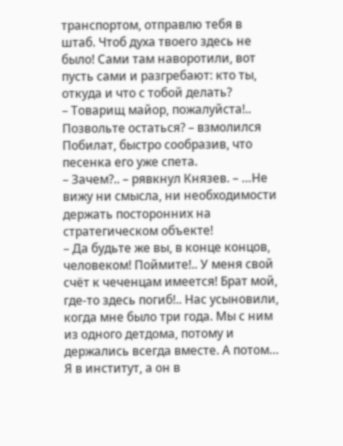транспортом, отправлю тебя в штаб. Чтоб духа твоего здесь не было! Сами там наворотили, вот пусть сами и разгребают: кто ты, откуда и что с тобой делать?
– Товарищ майор, пожалуйста!.. Позвольте остаться? – взмолился Побилат, быстро сообразив, что песенка его уже спета.
– Зачем?.. – рявкнул Князев. – …Не вижу ни смысла, ни необходимости держать посторонних на стратегическом объекте!
– Да будьте же вы, в конце концов, человеком! Поймите!.. У меня свой счёт к чеченцам имеется! Брат мой, где-то здесь погиб!.. Нас усыновили, когда мне было три года. Мы с ним из одного детдома, потому и держались всегда вместе. А потом… Я в институт, а он в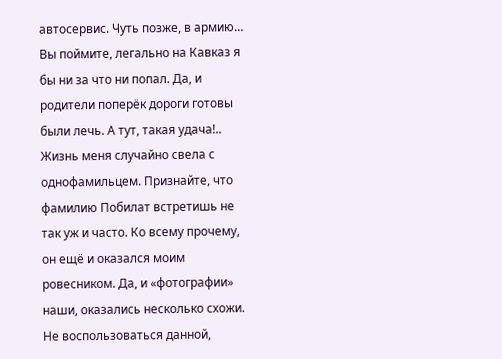автосервис. Чуть позже, в армию… Вы поймите, легально на Кавказ я бы ни за что ни попал. Да, и родители поперёк дороги готовы были лечь. А тут, такая удача!.. Жизнь меня случайно свела с однофамильцем. Признайте, что фамилию Побилат встретишь не так уж и часто. Ко всему прочему, он ещё и оказался моим ровесником. Да, и «фотографии» наши, оказались несколько схожи. Не воспользоваться данной,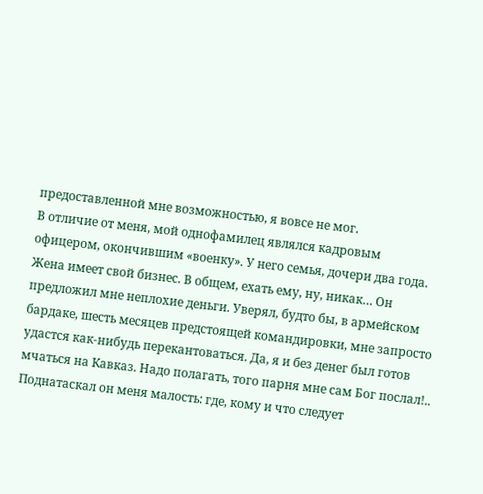предоставленной мне возможностью, я вовсе не мог.
В отличие от меня, мой однофамилец являлся кадровым офицером, окончившим «военку». У него семья, дочери два года. Жена имеет свой бизнес. В общем, ехать ему, ну, никак… Он предложил мне неплохие деньги. Уверял, будто бы, в армейском бардаке, шесть месяцев предстоящей командировки, мне запросто удастся как-нибудь перекантоваться. Да, я и без денег был готов мчаться на Кавказ. Надо полагать, того парня мне сам Бог послал!.. Поднатаскал он меня малость: где, кому и что следует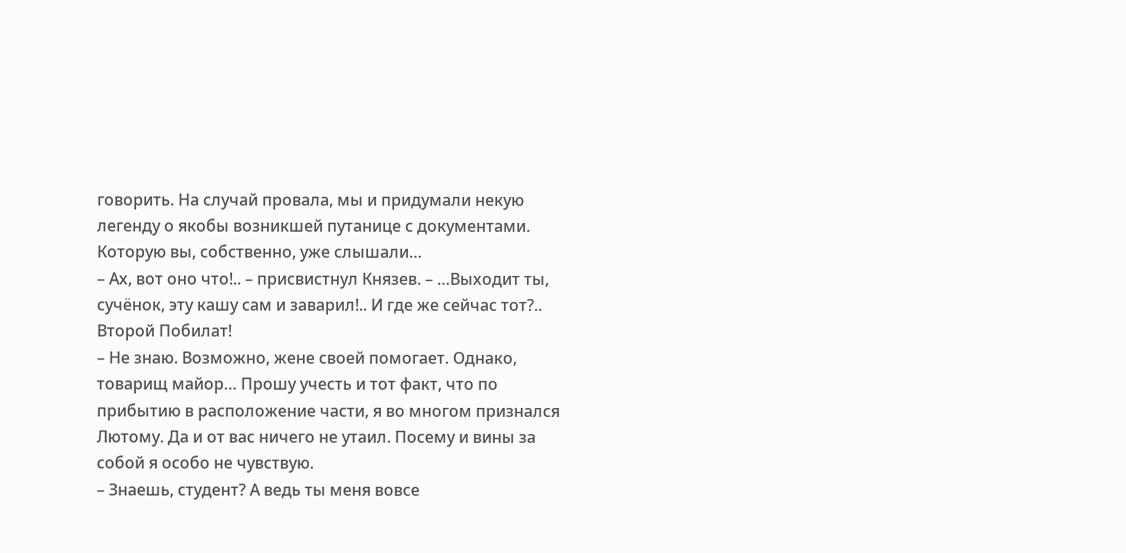говорить. На случай провала, мы и придумали некую легенду о якобы возникшей путанице с документами. Которую вы, собственно, уже слышали…
– Ах, вот оно что!.. – присвистнул Князев. – …Выходит ты, сучёнок, эту кашу сам и заварил!.. И где же сейчас тот?.. Второй Побилат!
– Не знаю. Возможно, жене своей помогает. Однако, товарищ майор… Прошу учесть и тот факт, что по прибытию в расположение части, я во многом признался Лютому. Да и от вас ничего не утаил. Посему и вины за собой я особо не чувствую.
– Знаешь, студент? А ведь ты меня вовсе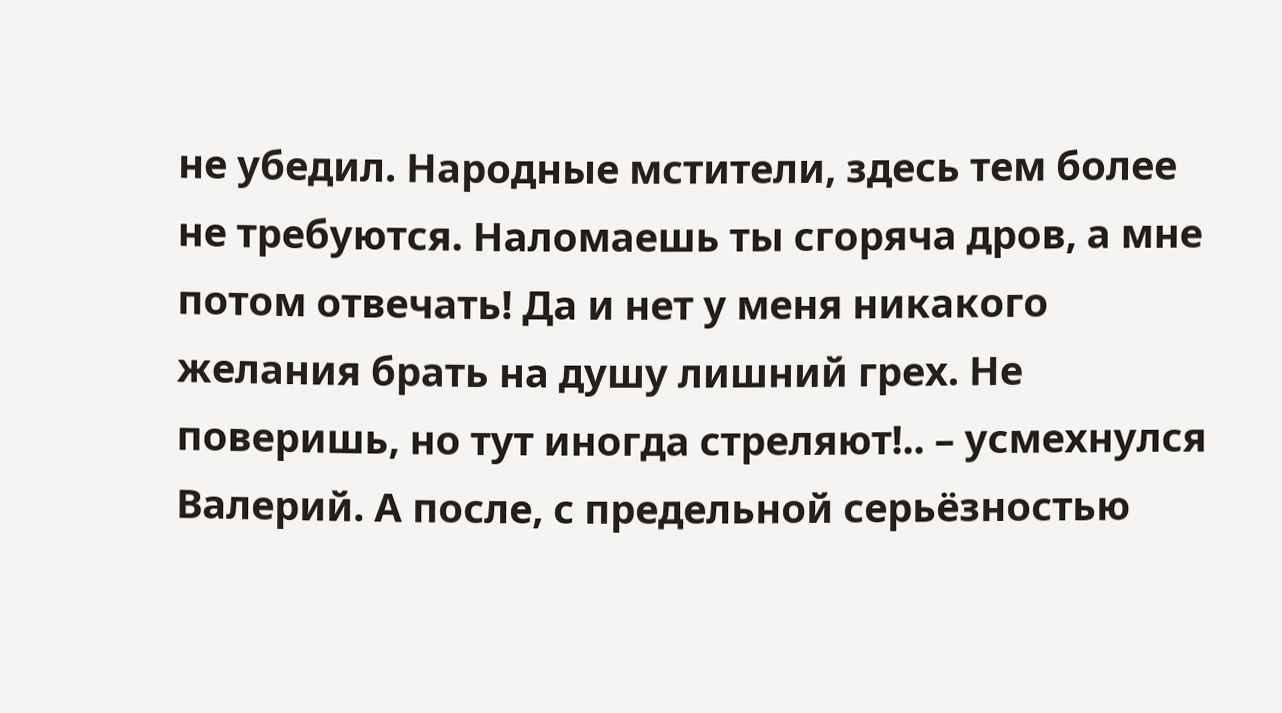не убедил. Народные мстители, здесь тем более не требуются. Наломаешь ты сгоряча дров, а мне потом отвечать! Да и нет у меня никакого желания брать на душу лишний грех. Не поверишь, но тут иногда стреляют!.. – усмехнулся Валерий. А после, с предельной серьёзностью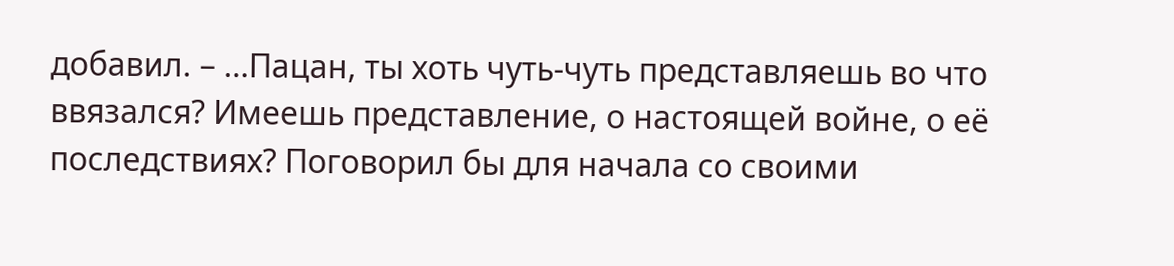добавил. – …Пацан, ты хоть чуть-чуть представляешь во что ввязался? Имеешь представление, о настоящей войне, о её последствиях? Поговорил бы для начала со своими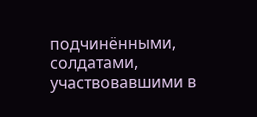подчинёнными, солдатами, участвовавшими в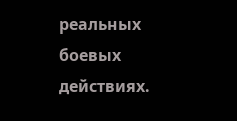реальных боевых действиях.